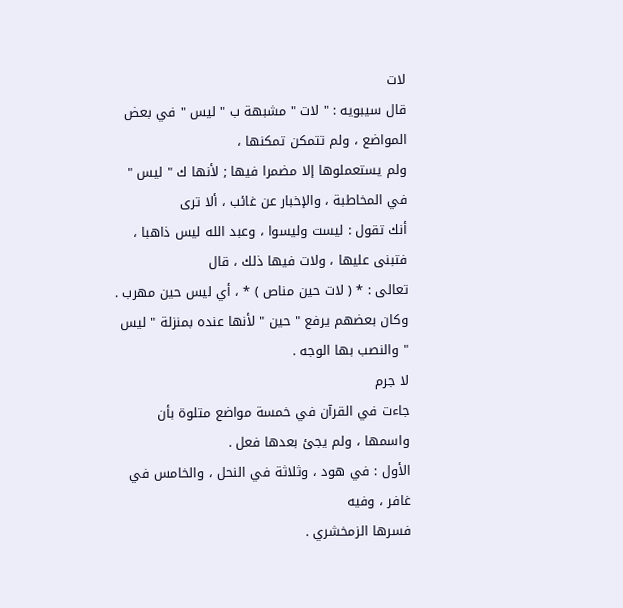لات
قال سيبويه : " لات " مشبهة ب " ليس " في بعض المواضع ، ولم تتمكن تمكنها ،
ولم يستعملوها إلا مضمرا فيها ; لأنها ك " ليس " في المخاطبة ، والإخبار عن غائب ، ألا ترى
أنك تقول : ليست وليسوا ، وعبد الله ليس ذاهبا ، فتبنى عليها ، ولات فيها ذلك ، قال
تعالى : * ( لات حين مناص ) * ، أي ليس حين مهرب .
وكان بعضهم يرفع " حين " لأنها عنده بمنزلة " ليس " والنصب بها الوجه .
لا جرم
جاءت في القرآن في خمسة مواضع متلوة بأن واسمها ، ولم يجئ بعدها فعل .
الأول : في هود ، وثلاثة في النحل ، والخامس في غافر ، وفيه
فسرها الزمخشري .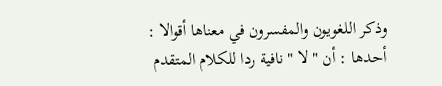وذكر اللغويون والمفسرون في معناها أقوالا :
أحدها : أن " لا " نافية ردا للكلام المتقدم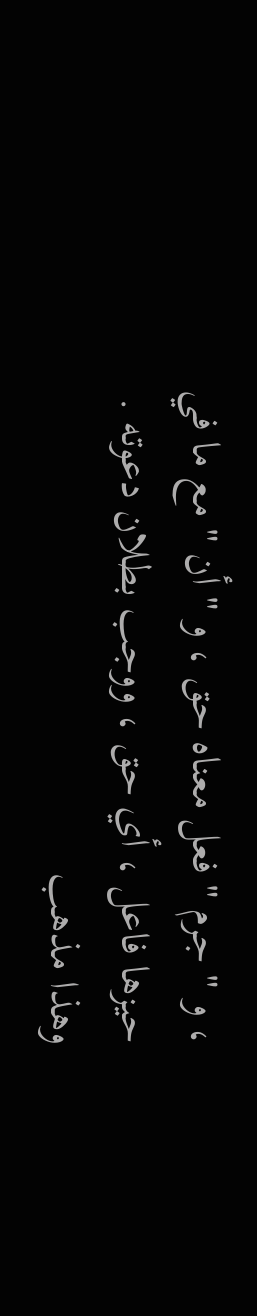، و " جرم " فعل معناه حق ، و " أن " مع ما في
حيزها فاعل ، أي حق ، ووجب بطلان دعوته . وهذا مذهب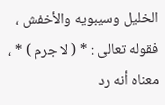الخليل وسيبويه والأخفش ،
فقوله تعالى : * ( لا جرم ) * ، معناه أنه رد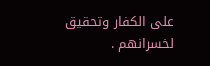على الكفار وتحقيق لخسرانهم .